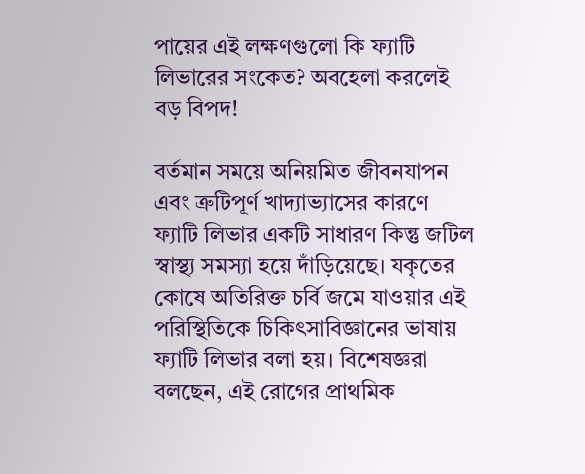পায়ের এই লক্ষণগুলো কি ফ্যাটি লিভারের সংকেত? অবহেলা করলেই বড় বিপদ!

বর্তমান সময়ে অনিয়মিত জীবনযাপন এবং ত্রুটিপূর্ণ খাদ্যাভ্যাসের কারণে ফ্যাটি লিভার একটি সাধারণ কিন্তু জটিল স্বাস্থ্য সমস্যা হয়ে দাঁড়িয়েছে। যকৃতের কোষে অতিরিক্ত চর্বি জমে যাওয়ার এই পরিস্থিতিকে চিকিৎসাবিজ্ঞানের ভাষায় ফ্যাটি লিভার বলা হয়। বিশেষজ্ঞরা বলছেন, এই রোগের প্রাথমিক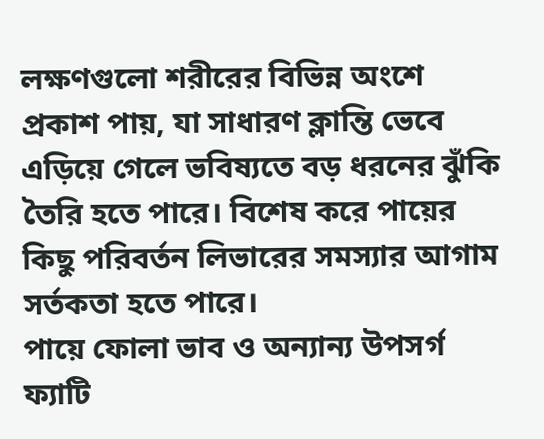লক্ষণগুলো শরীরের বিভিন্ন অংশে প্রকাশ পায়, যা সাধারণ ক্লান্তি ভেবে এড়িয়ে গেলে ভবিষ্যতে বড় ধরনের ঝুঁকি তৈরি হতে পারে। বিশেষ করে পায়ের কিছু পরিবর্তন লিভারের সমস্যার আগাম সর্তকতা হতে পারে।
পায়ে ফোলা ভাব ও অন্যান্য উপসর্গ
ফ্যাটি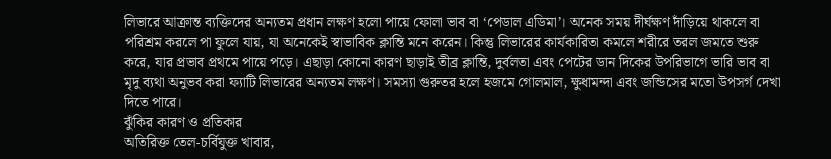লিভারে আক্রান্ত ব্যক্তিদের অন্যতম প্রধান লক্ষণ হলো পায়ে ফোলা ভাব বা ‘পেডাল এডিমা’। অনেক সময় দীর্ঘক্ষণ দাঁড়িয়ে থাকলে বা পরিশ্রম করলে পা ফুলে যায়, যা অনেকেই স্বাভাবিক ক্লান্তি মনে করেন। কিন্তু লিভারের কার্যকারিতা কমলে শরীরে তরল জমতে শুরু করে, যার প্রভাব প্রথমে পায়ে পড়ে। এছাড়া কোনো কারণ ছাড়াই তীব্র ক্লান্তি, দুর্বলতা এবং পেটের ডান দিকের উপরিভাগে ভারি ভাব বা মৃদু ব্যথা অনুভব করা ফ্যাটি লিভারের অন্যতম লক্ষণ। সমস্যা গুরুতর হলে হজমে গোলমাল, ক্ষুধামন্দা এবং জন্ডিসের মতো উপসর্গ দেখা দিতে পারে।
ঝুঁকির কারণ ও প্রতিকার
অতিরিক্ত তেল-চর্বিযুক্ত খাবার,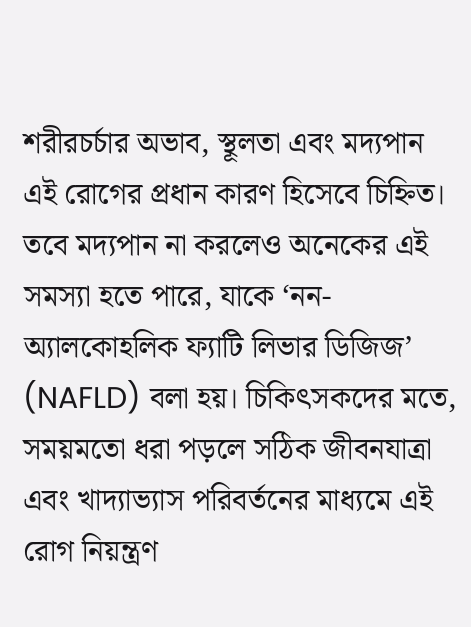শরীরচর্চার অভাব, স্থূলতা এবং মদ্যপান এই রোগের প্রধান কারণ হিসেবে চিহ্নিত। তবে মদ্যপান না করলেও অনেকের এই সমস্যা হতে পারে, যাকে ‘নন-অ্যালকোহলিক ফ্যাটি লিভার ডিজিজ’ (NAFLD) বলা হয়। চিকিৎসকদের মতে, সময়মতো ধরা পড়লে সঠিক জীবনযাত্রা এবং খাদ্যাভ্যাস পরিবর্তনের মাধ্যমে এই রোগ নিয়ন্ত্রণ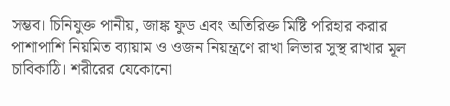সম্ভব। চিনিযুক্ত পানীয়, জাঙ্ক ফুড এবং অতিরিক্ত মিষ্টি পরিহার করার পাশাপাশি নিয়মিত ব্যায়াম ও ওজন নিয়ন্ত্রণে রাখা লিভার সুস্থ রাখার মূল চাবিকাঠি। শরীরের যেকোনো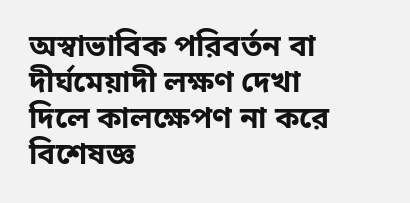অস্বাভাবিক পরিবর্তন বা দীর্ঘমেয়াদী লক্ষণ দেখা দিলে কালক্ষেপণ না করে বিশেষজ্ঞ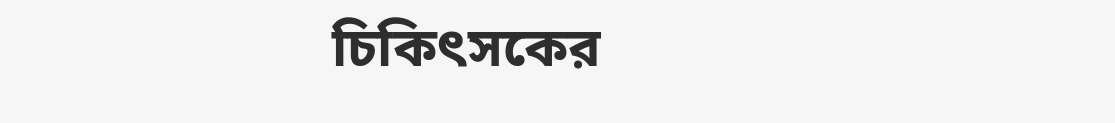চিকিৎসকের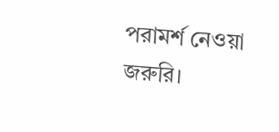পরামর্শ নেওয়া জরুরি।